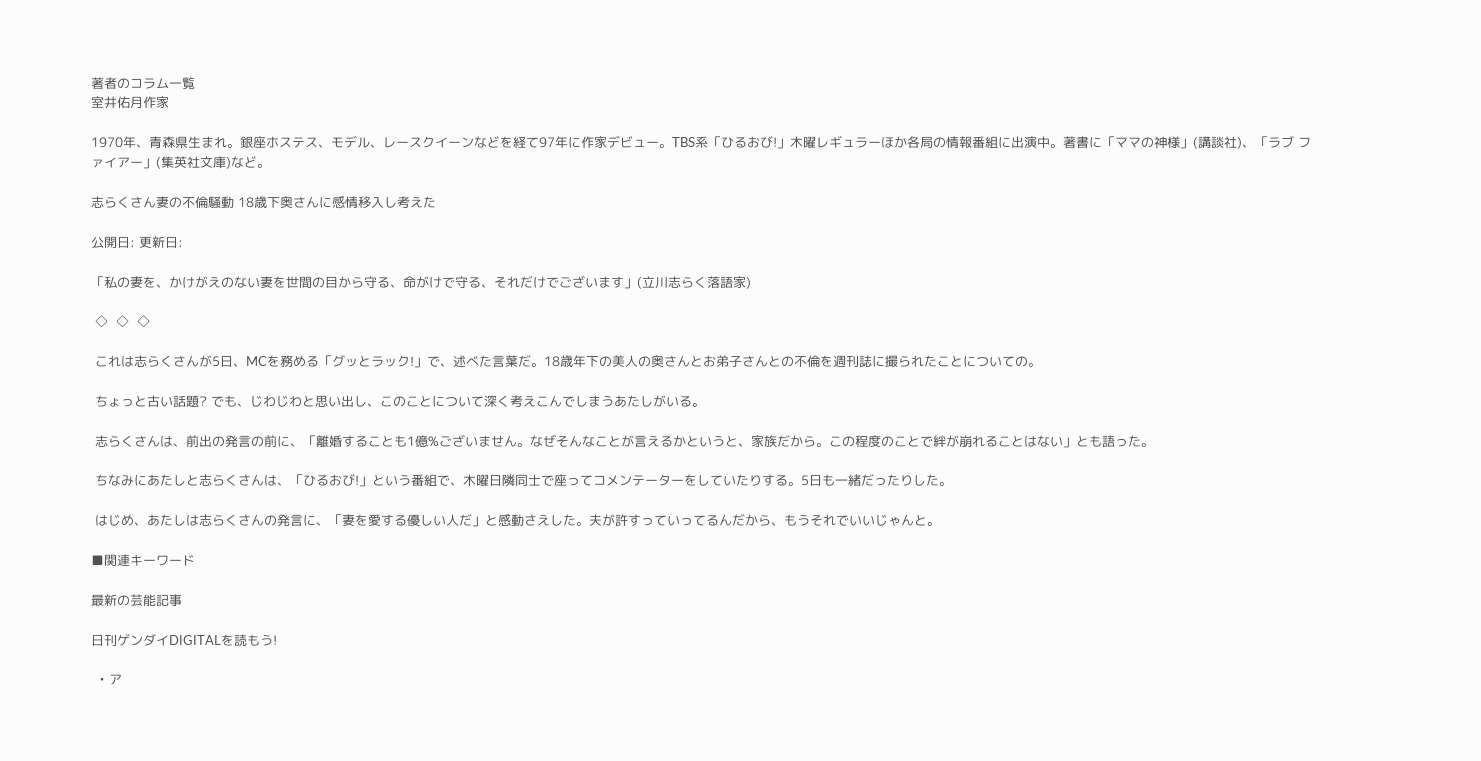著者のコラム一覧
室井佑月作家

1970年、青森県生まれ。銀座ホステス、モデル、レースクイーンなどを経て97年に作家デビュー。TBS系「ひるおび!」木曜レギュラーほか各局の情報番組に出演中。著書に「ママの神様」(講談社)、「ラブ ファイアー」(集英社文庫)など。

志らくさん妻の不倫騒動 18歳下奥さんに感情移入し考えた

公開日: 更新日:

「私の妻を、かけがえのない妻を世間の目から守る、命がけで守る、それだけでございます」(立川志らく落語家)

 ◇  ◇  ◇

 これは志らくさんが5日、MCを務める「グッとラック!」で、述べた言葉だ。18歳年下の美人の奥さんとお弟子さんとの不倫を週刊誌に撮られたことについての。

 ちょっと古い話題? でも、じわじわと思い出し、このことについて深く考えこんでしまうあたしがいる。

 志らくさんは、前出の発言の前に、「離婚することも1億%ございません。なぜそんなことが言えるかというと、家族だから。この程度のことで絆が崩れることはない」とも語った。

 ちなみにあたしと志らくさんは、「ひるおび!」という番組で、木曜日隣同士で座ってコメンテーターをしていたりする。5日も一緒だったりした。

 はじめ、あたしは志らくさんの発言に、「妻を愛する優しい人だ」と感動さえした。夫が許すっていってるんだから、もうそれでいいじゃんと。

■関連キーワード

最新の芸能記事

日刊ゲンダイDIGITALを読もう!

  • ア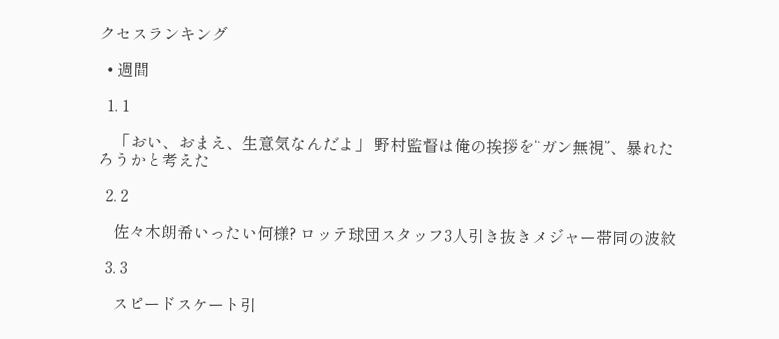クセスランキング

  • 週間

  1. 1

    「おい、おまえ、生意気なんだよ」 野村監督は俺の挨拶を“ガン無視”、暴れたろうかと考えた

  2. 2

    佐々木朗希いったい何様? ロッテ球団スタッフ3人引き抜きメジャー帯同の波紋

  3. 3

    スピードスケート引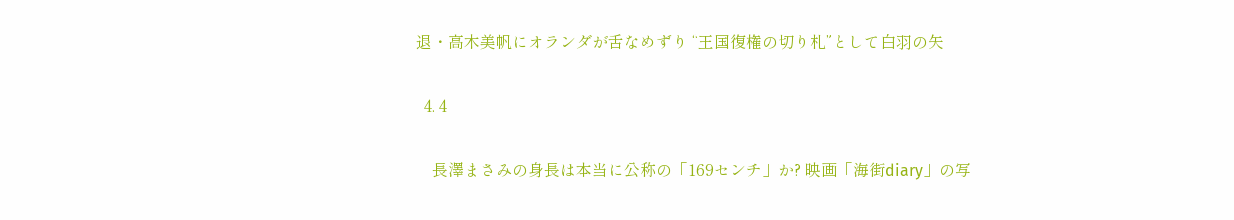退・高木美帆にオランダが舌なめずり “王国復権の切り札”として白羽の矢

  4. 4

    長澤まさみの身長は本当に公称の「169センチ」か? 映画「海街diary」の写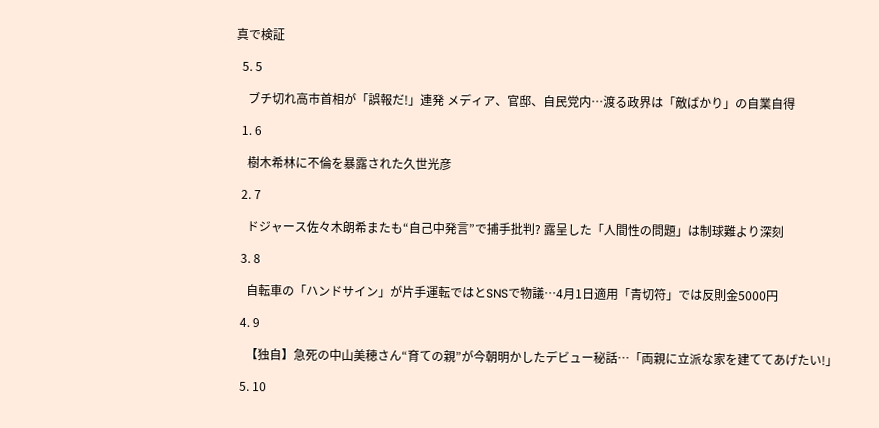真で検証

  5. 5

    ブチ切れ高市首相が「誤報だ!」連発 メディア、官邸、自民党内…渡る政界は「敵ばかり」の自業自得

  1. 6

    樹木希林に不倫を暴露された久世光彦

  2. 7

    ドジャース佐々木朗希またも“自己中発言”で捕手批判? 露呈した「人間性の問題」は制球難より深刻

  3. 8

    自転車の「ハンドサイン」が片手運転ではとSNSで物議…4月1日適用「青切符」では反則金5000円

  4. 9

    【独自】急死の中山美穂さん“育ての親”が今朝明かしたデビュー秘話…「両親に立派な家を建ててあげたい!」

  5. 10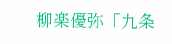柳楽優弥「九条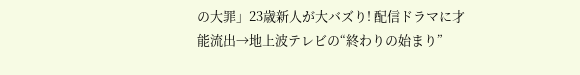の大罪」23歳新人が大バズり! 配信ドラマに才能流出→地上波テレビの“終わりの始まり”